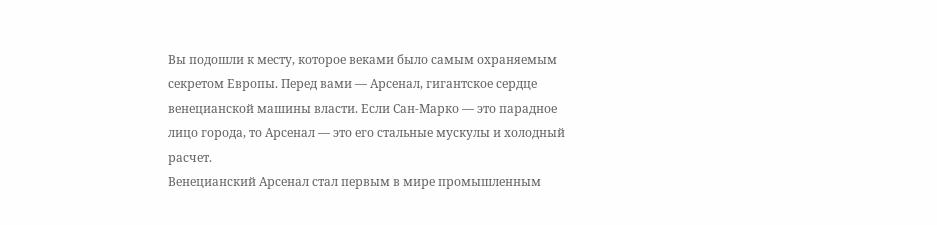Вы подошли к месту, которое веками было самым охраняемым секретом Европы. Перед вами — Арсенал, гигантское сердце венецианской машины власти. Если Сан-Марко — это парадное лицо города, то Арсенал — это его стальные мускулы и холодный расчет.
Венецианский Арсенал стал первым в мире промышленным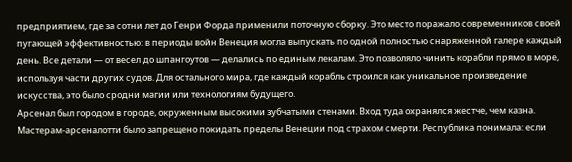предприятием, где за сотни лет до Генри Форда применили поточную сборку. Это место поражало современников своей пугающей эффективностью: в периоды войн Венеция могла выпускать по одной полностью снаряженной галере каждый день. Все детали — от весел до шпангоутов — делались по единым лекалам. Это позволяло чинить корабли прямо в море, используя части других судов. Для остального мира, где каждый корабль строился как уникальное произведение искусства, это было сродни магии или технологиям будущего.
Арсенал был городом в городе, окруженным высокими зубчатыми стенами. Вход туда охранялся жестче, чем казна. Мастерам-арсеналотти было запрещено покидать пределы Венеции под страхом смерти. Республика понимала: если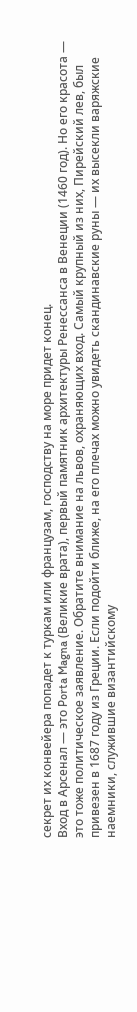секрет их конвейера попадет к туркам или французам, господству на море придет конец.
Вход в Арсенал — это Porta Magna (Великие врата), первый памятник архитектуры Ренессанса в Венеции (1460 год). Но его красота — это тоже политическое заявление. Обратите внимание на львов, охраняющих вход. Самый крупный из них, Пирейский лев, был привезен в 1687 году из Греции. Если подойти ближе, на его плечах можно увидеть скандинавские руны — их высекли варяжские наемники, служившие византийскому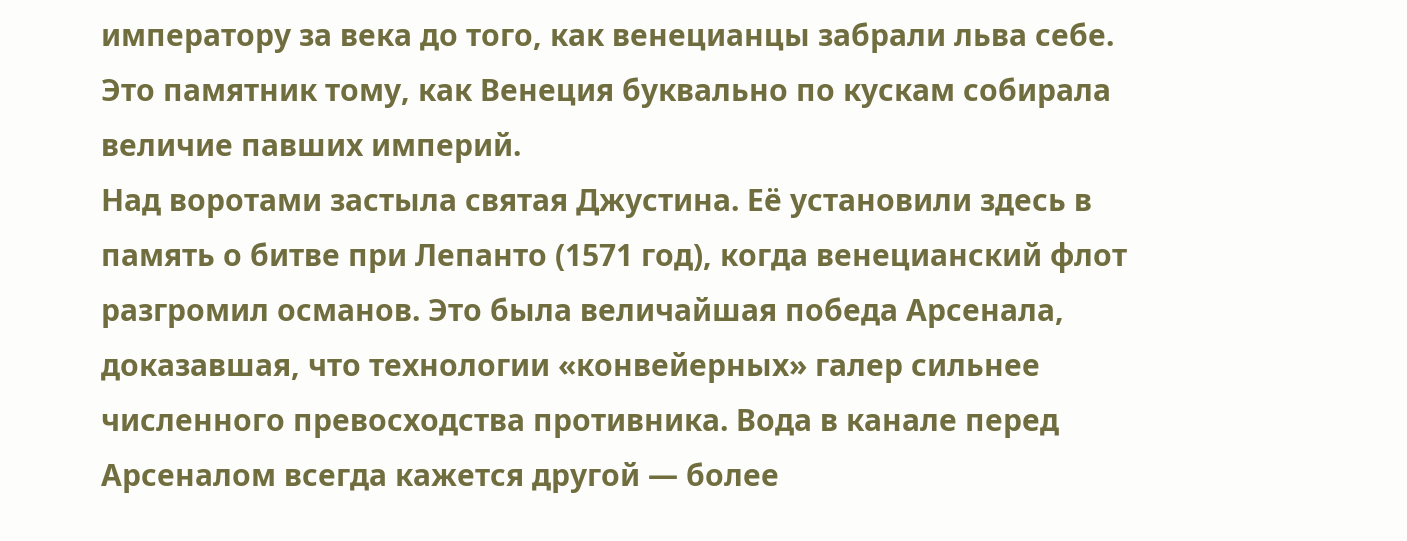императору за века до того, как венецианцы забрали льва себе. Это памятник тому, как Венеция буквально по кускам собирала величие павших империй.
Над воротами застыла святая Джустина. Её установили здесь в память о битве при Лепанто (1571 год), когда венецианский флот разгромил османов. Это была величайшая победа Арсенала, доказавшая, что технологии «конвейерных» галер сильнее численного превосходства противника. Вода в канале перед Арсеналом всегда кажется другой — более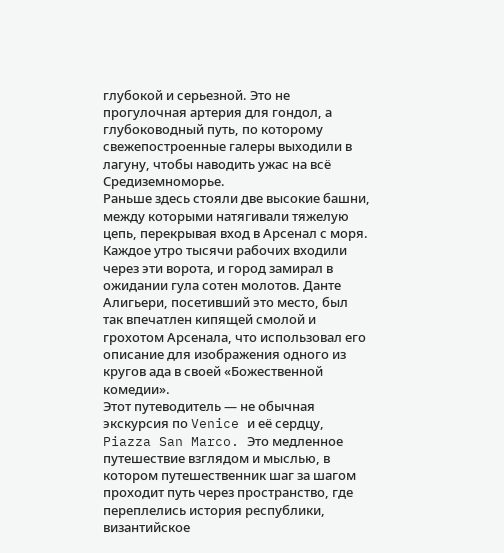глубокой и серьезной. Это не прогулочная артерия для гондол, а глубоководный путь, по которому свежепостроенные галеры выходили в лагуну, чтобы наводить ужас на всё Средиземноморье.
Раньше здесь стояли две высокие башни, между которыми натягивали тяжелую цепь, перекрывая вход в Арсенал с моря. Каждое утро тысячи рабочих входили через эти ворота, и город замирал в ожидании гула сотен молотов. Данте Алигьери, посетивший это место, был так впечатлен кипящей смолой и грохотом Арсенала, что использовал его описание для изображения одного из кругов ада в своей «Божественной комедии».
Этот путеводитель — не обычная экскурсия по Venice и её сердцу, Piazza San Marco. Это медленное путешествие взглядом и мыслью, в котором путешественник шаг за шагом проходит путь через пространство, где переплелись история республики, византийское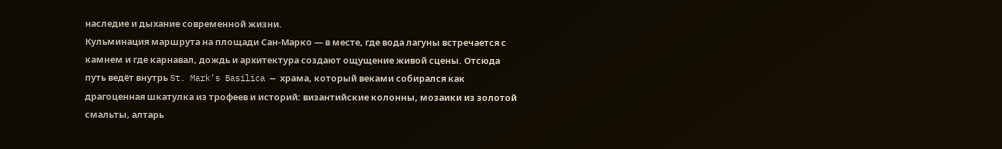наследие и дыхание современной жизни.
Кульминация маршрута на площади Сан-Марко — в месте, где вода лагуны встречается с камнем и где карнавал, дождь и архитектура создают ощущение живой сцены. Отсюда путь ведёт внутрь St. Mark’s Basilica — храма, который веками собирался как драгоценная шкатулка из трофеев и историй: византийские колонны, мозаики из золотой смальты, алтарь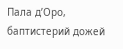Пала д’Оро, баптистерий дожей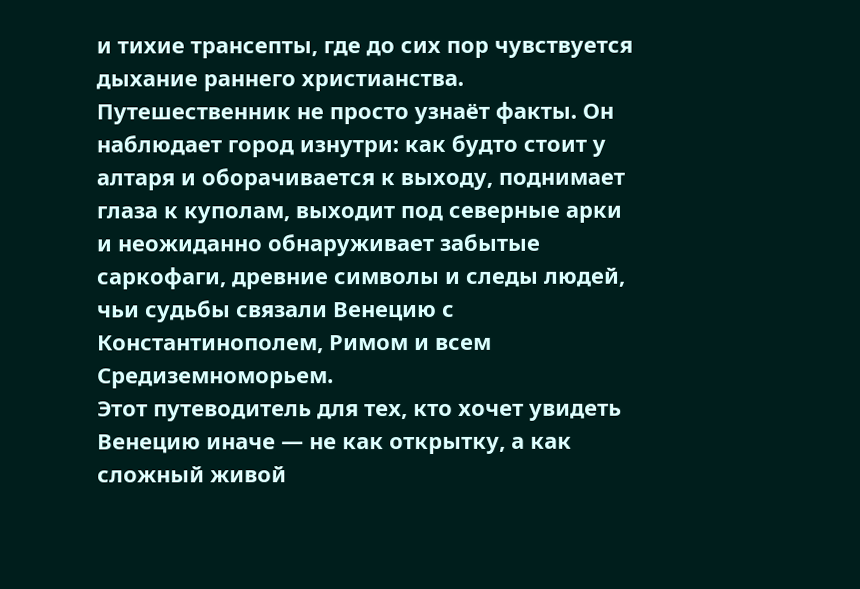и тихие трансепты, где до сих пор чувствуется дыхание раннего христианства.
Путешественник не просто узнаёт факты. Он наблюдает город изнутри: как будто стоит у алтаря и оборачивается к выходу, поднимает глаза к куполам, выходит под северные арки и неожиданно обнаруживает забытые саркофаги, древние символы и следы людей, чьи судьбы связали Венецию с Константинополем, Римом и всем Средиземноморьем.
Этот путеводитель для тех, кто хочет увидеть Венецию иначе — не как открытку, а как сложный живой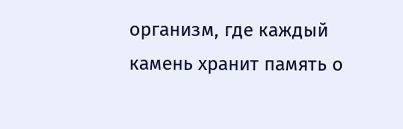организм, где каждый камень хранит память о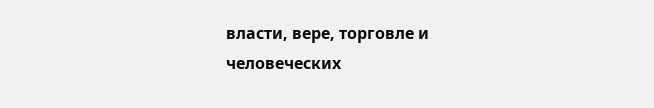власти, вере, торговле и человеческих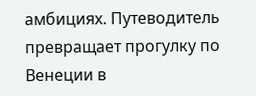амбициях. Путеводитель превращает прогулку по Венеции в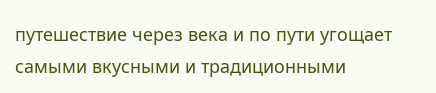путешествие через века и по пути угощает самыми вкусными и традиционными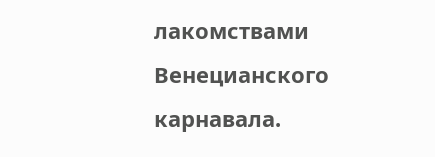лакомствами Венецианского карнавала.